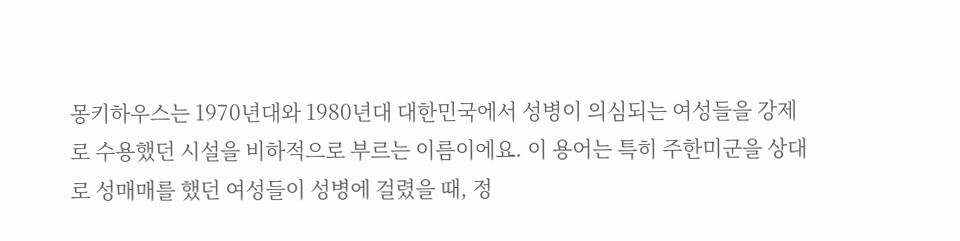몽키하우스는 1970년대와 1980년대 대한민국에서 성병이 의심되는 여성들을 강제로 수용했던 시설을 비하적으로 부르는 이름이에요. 이 용어는 특히 주한미군을 상대로 성매매를 했던 여성들이 성병에 걸렸을 때, 정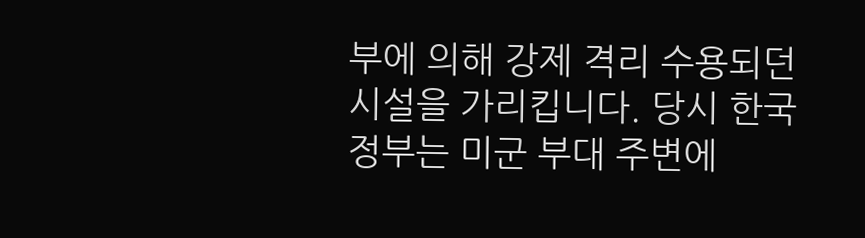부에 의해 강제 격리 수용되던 시설을 가리킵니다. 당시 한국 정부는 미군 부대 주변에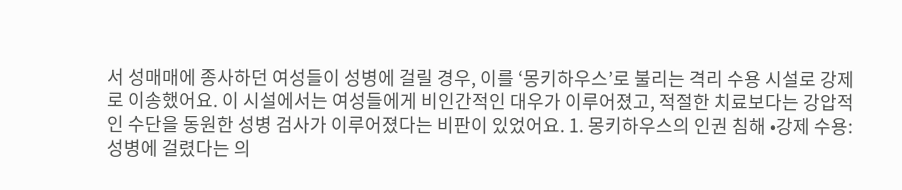서 성매매에 종사하던 여성들이 성병에 걸릴 경우, 이를 ‘몽키하우스’로 불리는 격리 수용 시설로 강제로 이송했어요. 이 시설에서는 여성들에게 비인간적인 대우가 이루어졌고, 적절한 치료보다는 강압적인 수단을 동원한 성병 검사가 이루어졌다는 비판이 있었어요. 1. 몽키하우스의 인권 침해 •강제 수용: 성병에 걸렸다는 의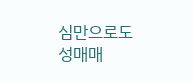심만으로도 성매매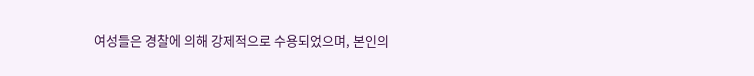여성들은 경찰에 의해 강제적으로 수용되었으며, 본인의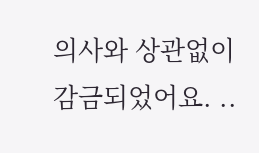의사와 상관없이 감금되었어요. ..